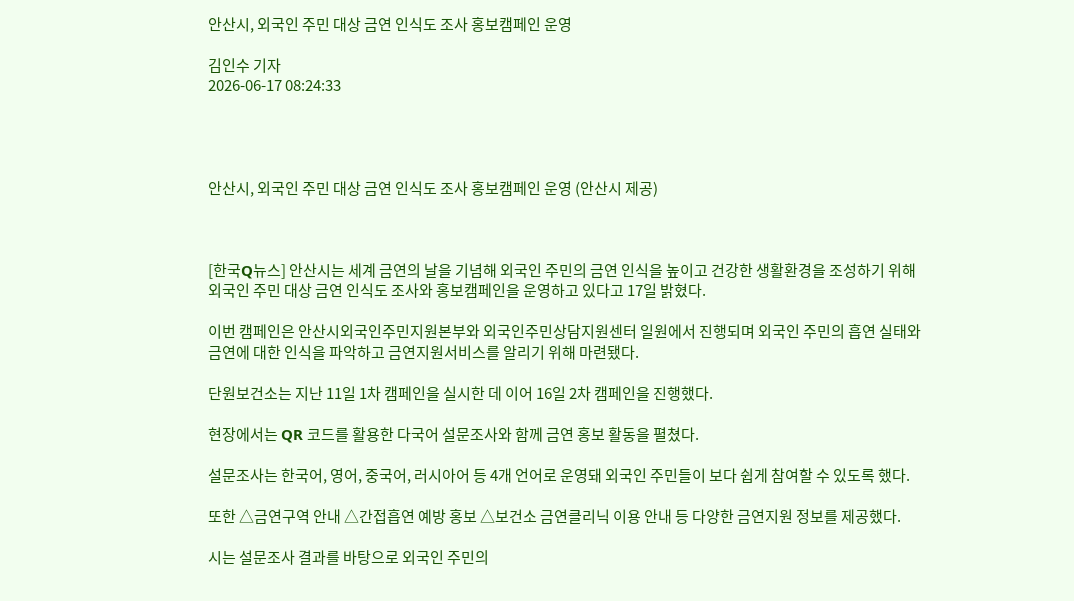안산시, 외국인 주민 대상 금연 인식도 조사 홍보캠페인 운영

김인수 기자
2026-06-17 08:24:33




안산시, 외국인 주민 대상 금연 인식도 조사 홍보캠페인 운영 (안산시 제공)



[한국Q뉴스] 안산시는 세계 금연의 날을 기념해 외국인 주민의 금연 인식을 높이고 건강한 생활환경을 조성하기 위해 외국인 주민 대상 금연 인식도 조사와 홍보캠페인을 운영하고 있다고 17일 밝혔다.

이번 캠페인은 안산시외국인주민지원본부와 외국인주민상담지원센터 일원에서 진행되며 외국인 주민의 흡연 실태와 금연에 대한 인식을 파악하고 금연지원서비스를 알리기 위해 마련됐다.

단원보건소는 지난 11일 1차 캠페인을 실시한 데 이어 16일 2차 캠페인을 진행했다.

현장에서는 QR 코드를 활용한 다국어 설문조사와 함께 금연 홍보 활동을 펼쳤다.

설문조사는 한국어, 영어, 중국어, 러시아어 등 4개 언어로 운영돼 외국인 주민들이 보다 쉽게 참여할 수 있도록 했다.

또한 △금연구역 안내 △간접흡연 예방 홍보 △보건소 금연클리닉 이용 안내 등 다양한 금연지원 정보를 제공했다.

시는 설문조사 결과를 바탕으로 외국인 주민의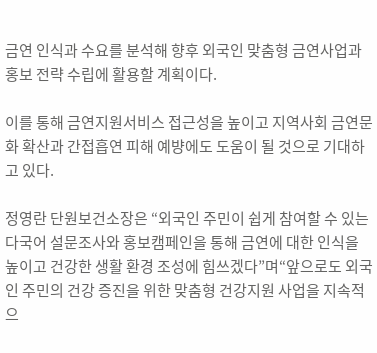금연 인식과 수요를 분석해 향후 외국인 맞춤형 금연사업과 홍보 전략 수립에 활용할 계획이다.

이를 통해 금연지원서비스 접근성을 높이고 지역사회 금연문화 확산과 간접흡연 피해 예뱡에도 도움이 될 것으로 기대하고 있다.

정영란 단원보건소장은 “외국인 주민이 쉽게 참여할 수 있는 다국어 설문조사와 홍보캠페인을 통해 금연에 대한 인식을 높이고 건강한 생활 환경 조성에 힘쓰겠다”며“앞으로도 외국인 주민의 건강 증진을 위한 맞춤형 건강지원 사업을 지속적으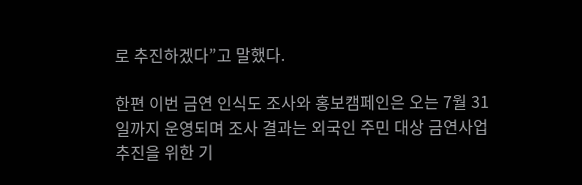로 추진하겠다”고 말했다.

한편 이번 금연 인식도 조사와 홍보캠페인은 오는 7월 31일까지 운영되며 조사 결과는 외국인 주민 대상 금연사업 추진을 위한 기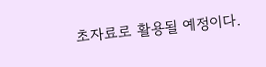초자료로 활용될 예정이다.